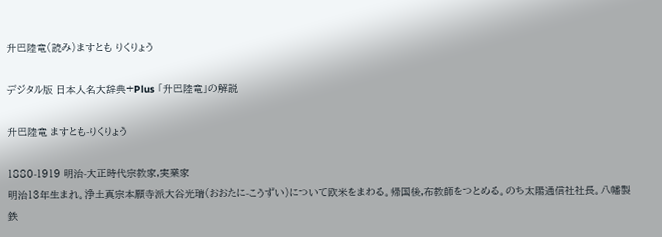升巴陸竜(読み)ますとも りくりょう

デジタル版 日本人名大辞典+Plus 「升巴陸竜」の解説

升巴陸竜 ますとも-りくりょう

1880-1919 明治-大正時代宗教家,実業家
明治13年生まれ。浄土真宗本願寺派大谷光瑞(おおたに-こうずい)について欧米をまわる。帰国後,布教師をつとめる。のち太陽通信社社長。八幡製鉄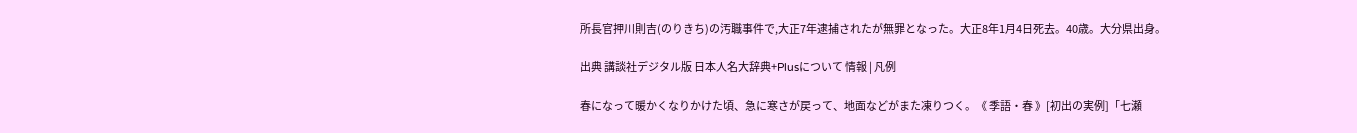所長官押川則吉(のりきち)の汚職事件で,大正7年逮捕されたが無罪となった。大正8年1月4日死去。40歳。大分県出身。

出典 講談社デジタル版 日本人名大辞典+Plusについて 情報 | 凡例

春になって暖かくなりかけた頃、急に寒さが戻って、地面などがまた凍りつく。《 季語・春 》[初出の実例]「七瀬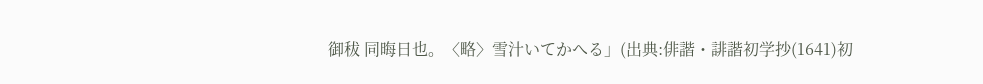御秡 同晦日也。〈略〉雪汁いてかへる」(出典:俳諧・誹諧初学抄(1641)初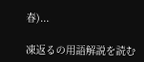春)...

凍返るの用語解説を読む